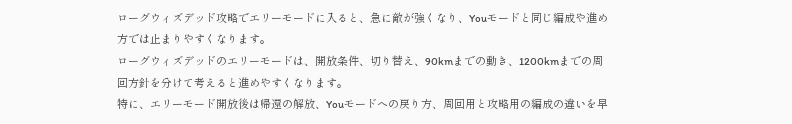ローグウィズデッド攻略でエリーモードに入ると、急に敵が強くなり、Youモードと同じ編成や進め方では止まりやすくなります。
ローグウィズデッドのエリーモードは、開放条件、切り替え、90kmまでの動き、1200kmまでの周回方針を分けて考えると進めやすくなります。
特に、エリーモード開放後は帰還の解放、Youモードへの戻り方、周回用と攻略用の編成の違いを早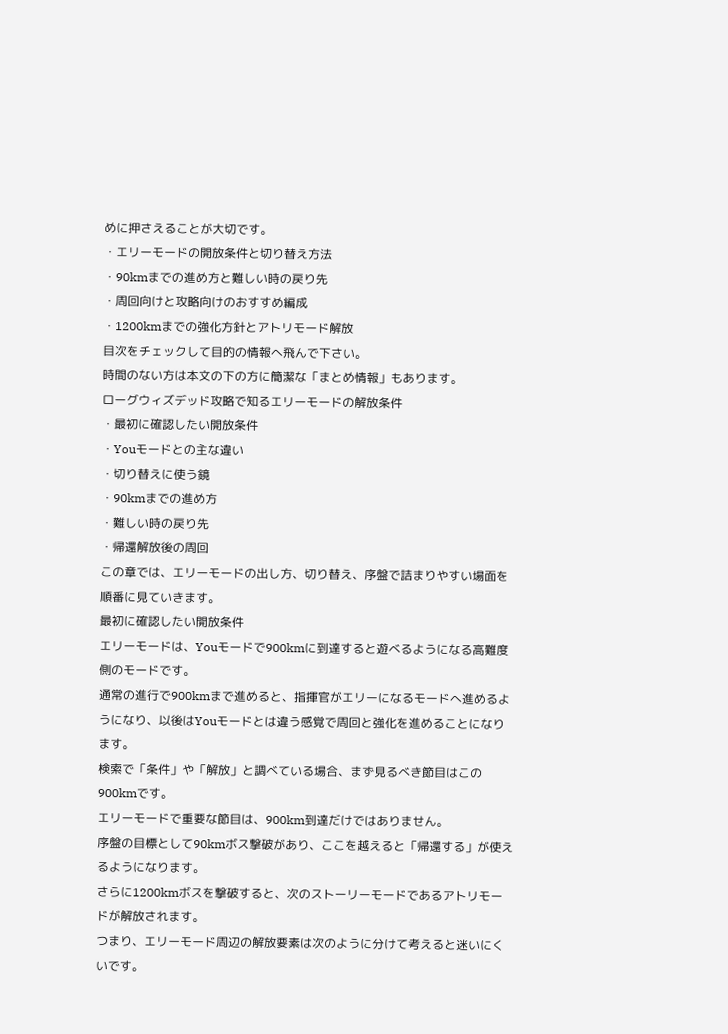めに押さえることが大切です。
・エリーモードの開放条件と切り替え方法
・90kmまでの進め方と難しい時の戻り先
・周回向けと攻略向けのおすすめ編成
・1200kmまでの強化方針とアトリモード解放
目次をチェックして目的の情報へ飛んで下さい。
時間のない方は本文の下の方に簡潔な「まとめ情報」もあります。
ローグウィズデッド攻略で知るエリーモードの解放条件
・最初に確認したい開放条件
・Youモードとの主な違い
・切り替えに使う鏡
・90kmまでの進め方
・難しい時の戻り先
・帰還解放後の周回
この章では、エリーモードの出し方、切り替え、序盤で詰まりやすい場面を順番に見ていきます。
最初に確認したい開放条件
エリーモードは、Youモードで900kmに到達すると遊べるようになる高難度側のモードです。
通常の進行で900kmまで進めると、指揮官がエリーになるモードへ進めるようになり、以後はYouモードとは違う感覚で周回と強化を進めることになります。
検索で「条件」や「解放」と調べている場合、まず見るべき節目はこの900kmです。
エリーモードで重要な節目は、900km到達だけではありません。
序盤の目標として90kmボス撃破があり、ここを越えると「帰還する」が使えるようになります。
さらに1200kmボスを撃破すると、次のストーリーモードであるアトリモードが解放されます。
つまり、エリーモード周辺の解放要素は次のように分けて考えると迷いにくいです。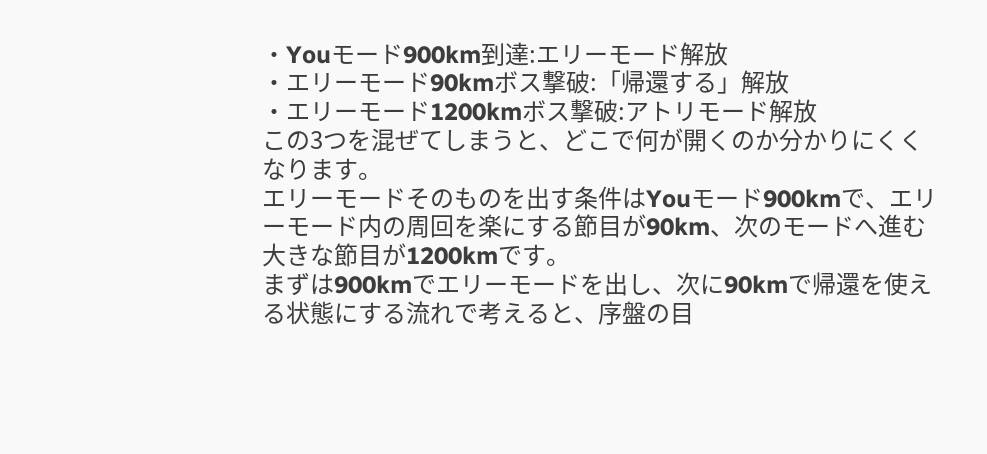・Youモード900km到達:エリーモード解放
・エリーモード90kmボス撃破:「帰還する」解放
・エリーモード1200kmボス撃破:アトリモード解放
この3つを混ぜてしまうと、どこで何が開くのか分かりにくくなります。
エリーモードそのものを出す条件はYouモード900kmで、エリーモード内の周回を楽にする節目が90km、次のモードへ進む大きな節目が1200kmです。
まずは900kmでエリーモードを出し、次に90kmで帰還を使える状態にする流れで考えると、序盤の目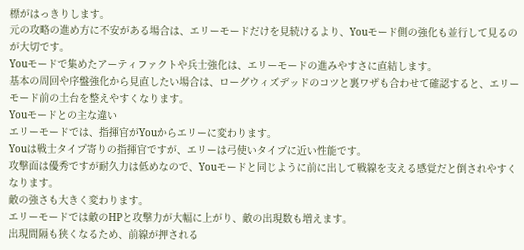標がはっきりします。
元の攻略の進め方に不安がある場合は、エリーモードだけを見続けるより、Youモード側の強化も並行して見るのが大切です。
Youモードで集めたアーティファクトや兵士強化は、エリーモードの進みやすさに直結します。
基本の周回や序盤強化から見直したい場合は、ローグウィズデッドのコツと裏ワザも合わせて確認すると、エリーモード前の土台を整えやすくなります。
Youモードとの主な違い
エリーモードでは、指揮官がYouからエリーに変わります。
Youは戦士タイプ寄りの指揮官ですが、エリーは弓使いタイプに近い性能です。
攻撃面は優秀ですが耐久力は低めなので、Youモードと同じように前に出して戦線を支える感覚だと倒されやすくなります。
敵の強さも大きく変わります。
エリーモードでは敵のHPと攻撃力が大幅に上がり、敵の出現数も増えます。
出現間隔も狭くなるため、前線が押される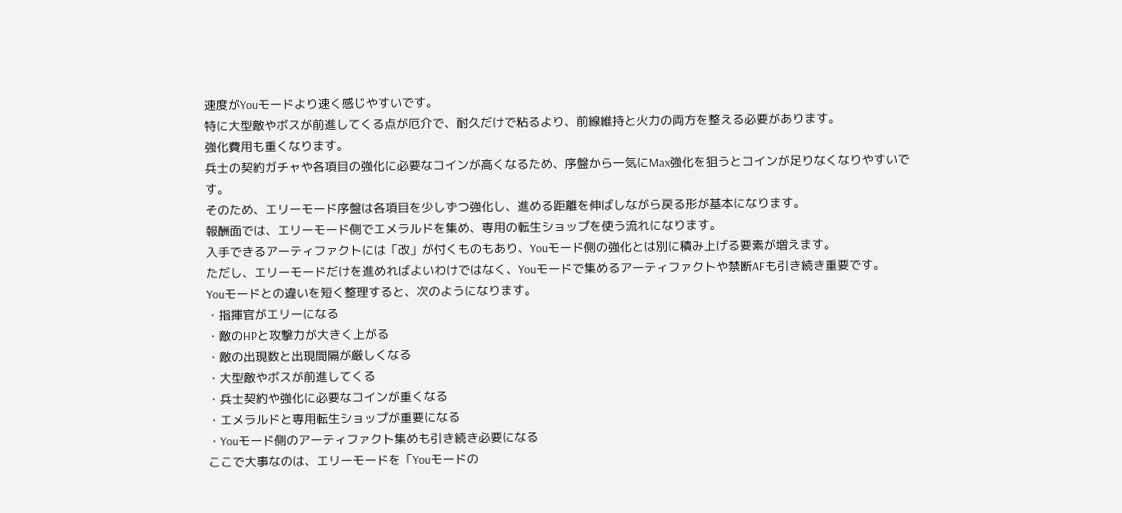速度がYouモードより速く感じやすいです。
特に大型敵やボスが前進してくる点が厄介で、耐久だけで粘るより、前線維持と火力の両方を整える必要があります。
強化費用も重くなります。
兵士の契約ガチャや各項目の強化に必要なコインが高くなるため、序盤から一気にMax強化を狙うとコインが足りなくなりやすいです。
そのため、エリーモード序盤は各項目を少しずつ強化し、進める距離を伸ばしながら戻る形が基本になります。
報酬面では、エリーモード側でエメラルドを集め、専用の転生ショップを使う流れになります。
入手できるアーティファクトには「改」が付くものもあり、Youモード側の強化とは別に積み上げる要素が増えます。
ただし、エリーモードだけを進めればよいわけではなく、Youモードで集めるアーティファクトや禁断AFも引き続き重要です。
Youモードとの違いを短く整理すると、次のようになります。
・指揮官がエリーになる
・敵のHPと攻撃力が大きく上がる
・敵の出現数と出現間隔が厳しくなる
・大型敵やボスが前進してくる
・兵士契約や強化に必要なコインが重くなる
・エメラルドと専用転生ショップが重要になる
・Youモード側のアーティファクト集めも引き続き必要になる
ここで大事なのは、エリーモードを「Youモードの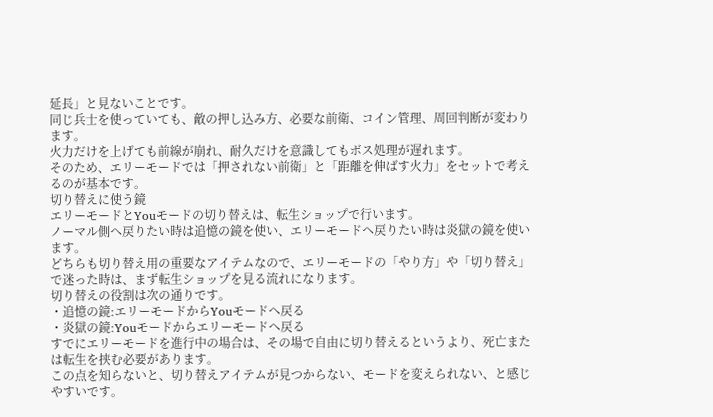延長」と見ないことです。
同じ兵士を使っていても、敵の押し込み方、必要な前衛、コイン管理、周回判断が変わります。
火力だけを上げても前線が崩れ、耐久だけを意識してもボス処理が遅れます。
そのため、エリーモードでは「押されない前衛」と「距離を伸ばす火力」をセットで考えるのが基本です。
切り替えに使う鏡
エリーモードとYouモードの切り替えは、転生ショップで行います。
ノーマル側へ戻りたい時は追憶の鏡を使い、エリーモードへ戻りたい時は炎獄の鏡を使います。
どちらも切り替え用の重要なアイテムなので、エリーモードの「やり方」や「切り替え」で迷った時は、まず転生ショップを見る流れになります。
切り替えの役割は次の通りです。
・追憶の鏡:エリーモードからYouモードへ戻る
・炎獄の鏡:Youモードからエリーモードへ戻る
すでにエリーモードを進行中の場合は、その場で自由に切り替えるというより、死亡または転生を挟む必要があります。
この点を知らないと、切り替えアイテムが見つからない、モードを変えられない、と感じやすいです。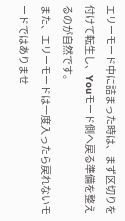エリーモード中に詰まった時は、まず区切りを付けて転生し、Youモード側へ戻る準備を整えるのが自然です。
また、エリーモードは一度入ったら戻れないモードではありませ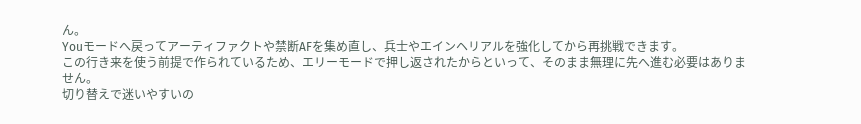ん。
Youモードへ戻ってアーティファクトや禁断AFを集め直し、兵士やエインヘリアルを強化してから再挑戦できます。
この行き来を使う前提で作られているため、エリーモードで押し返されたからといって、そのまま無理に先へ進む必要はありません。
切り替えで迷いやすいの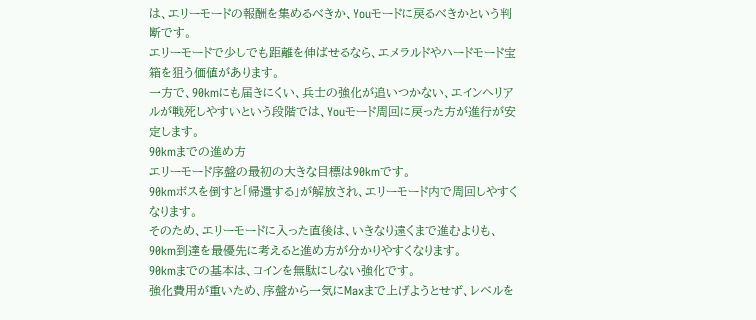は、エリーモードの報酬を集めるべきか、Youモードに戻るべきかという判断です。
エリーモードで少しでも距離を伸ばせるなら、エメラルドやハードモード宝箱を狙う価値があります。
一方で、90kmにも届きにくい、兵士の強化が追いつかない、エインヘリアルが戦死しやすいという段階では、Youモード周回に戻った方が進行が安定します。
90kmまでの進め方
エリーモード序盤の最初の大きな目標は90kmです。
90kmボスを倒すと「帰還する」が解放され、エリーモード内で周回しやすくなります。
そのため、エリーモードに入った直後は、いきなり遠くまで進むよりも、90km到達を最優先に考えると進め方が分かりやすくなります。
90kmまでの基本は、コインを無駄にしない強化です。
強化費用が重いため、序盤から一気にMaxまで上げようとせず、レベルを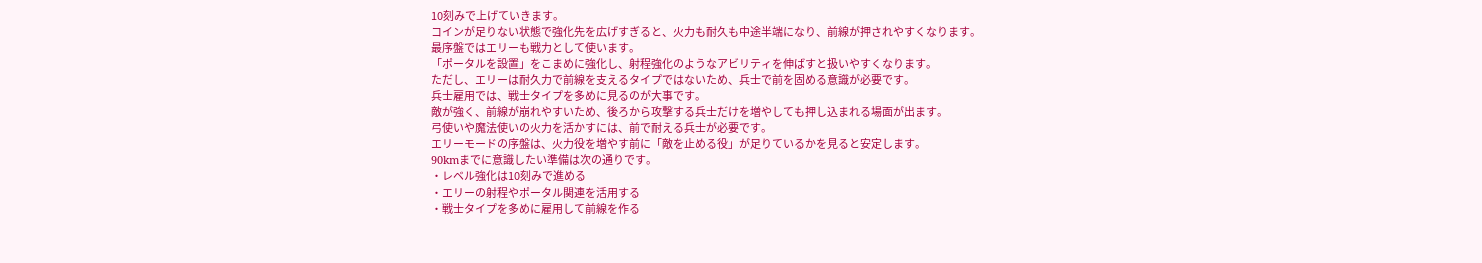10刻みで上げていきます。
コインが足りない状態で強化先を広げすぎると、火力も耐久も中途半端になり、前線が押されやすくなります。
最序盤ではエリーも戦力として使います。
「ポータルを設置」をこまめに強化し、射程強化のようなアビリティを伸ばすと扱いやすくなります。
ただし、エリーは耐久力で前線を支えるタイプではないため、兵士で前を固める意識が必要です。
兵士雇用では、戦士タイプを多めに見るのが大事です。
敵が強く、前線が崩れやすいため、後ろから攻撃する兵士だけを増やしても押し込まれる場面が出ます。
弓使いや魔法使いの火力を活かすには、前で耐える兵士が必要です。
エリーモードの序盤は、火力役を増やす前に「敵を止める役」が足りているかを見ると安定します。
90kmまでに意識したい準備は次の通りです。
・レベル強化は10刻みで進める
・エリーの射程やポータル関連を活用する
・戦士タイプを多めに雇用して前線を作る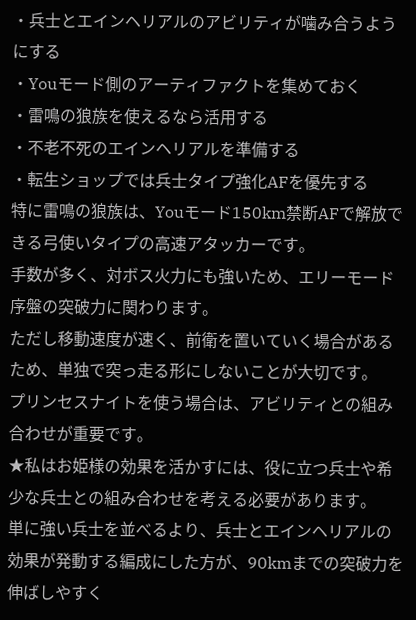・兵士とエインヘリアルのアビリティが噛み合うようにする
・Youモード側のアーティファクトを集めておく
・雷鳴の狼族を使えるなら活用する
・不老不死のエインヘリアルを準備する
・転生ショップでは兵士タイプ強化AFを優先する
特に雷鳴の狼族は、Youモード150km禁断AFで解放できる弓使いタイプの高速アタッカーです。
手数が多く、対ボス火力にも強いため、エリーモード序盤の突破力に関わります。
ただし移動速度が速く、前衛を置いていく場合があるため、単独で突っ走る形にしないことが大切です。
プリンセスナイトを使う場合は、アビリティとの組み合わせが重要です。
★私はお姫様の効果を活かすには、役に立つ兵士や希少な兵士との組み合わせを考える必要があります。
単に強い兵士を並べるより、兵士とエインヘリアルの効果が発動する編成にした方が、90kmまでの突破力を伸ばしやすく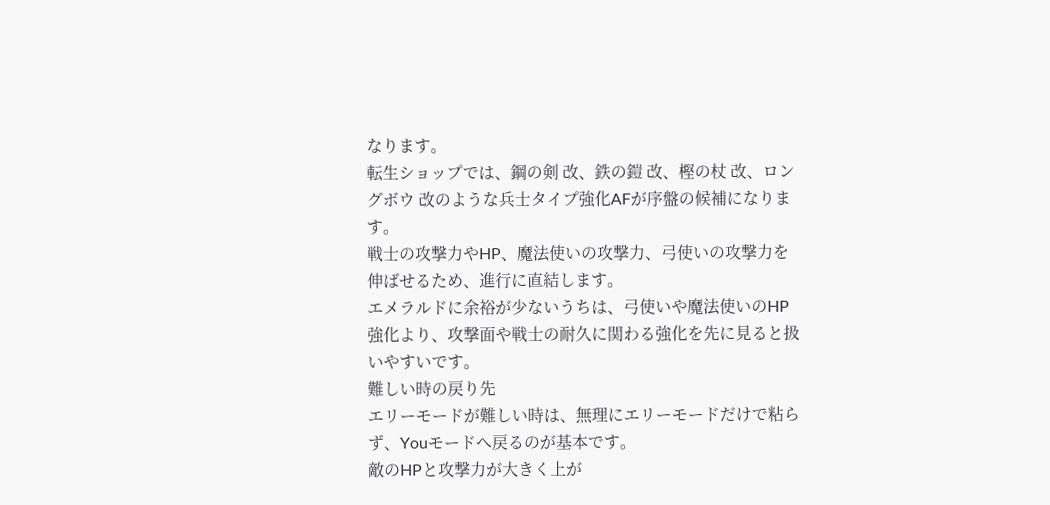なります。
転生ショップでは、鋼の剣 改、鉄の鎧 改、樫の杖 改、ロングボウ 改のような兵士タイプ強化AFが序盤の候補になります。
戦士の攻撃力やHP、魔法使いの攻撃力、弓使いの攻撃力を伸ばせるため、進行に直結します。
エメラルドに余裕が少ないうちは、弓使いや魔法使いのHP強化より、攻撃面や戦士の耐久に関わる強化を先に見ると扱いやすいです。
難しい時の戻り先
エリーモードが難しい時は、無理にエリーモードだけで粘らず、Youモードへ戻るのが基本です。
敵のHPと攻撃力が大きく上が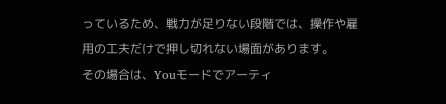っているため、戦力が足りない段階では、操作や雇用の工夫だけで押し切れない場面があります。
その場合は、Youモードでアーティ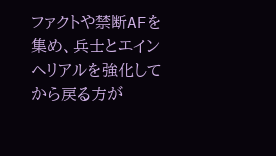ファクトや禁断AFを集め、兵士とエインヘリアルを強化してから戻る方が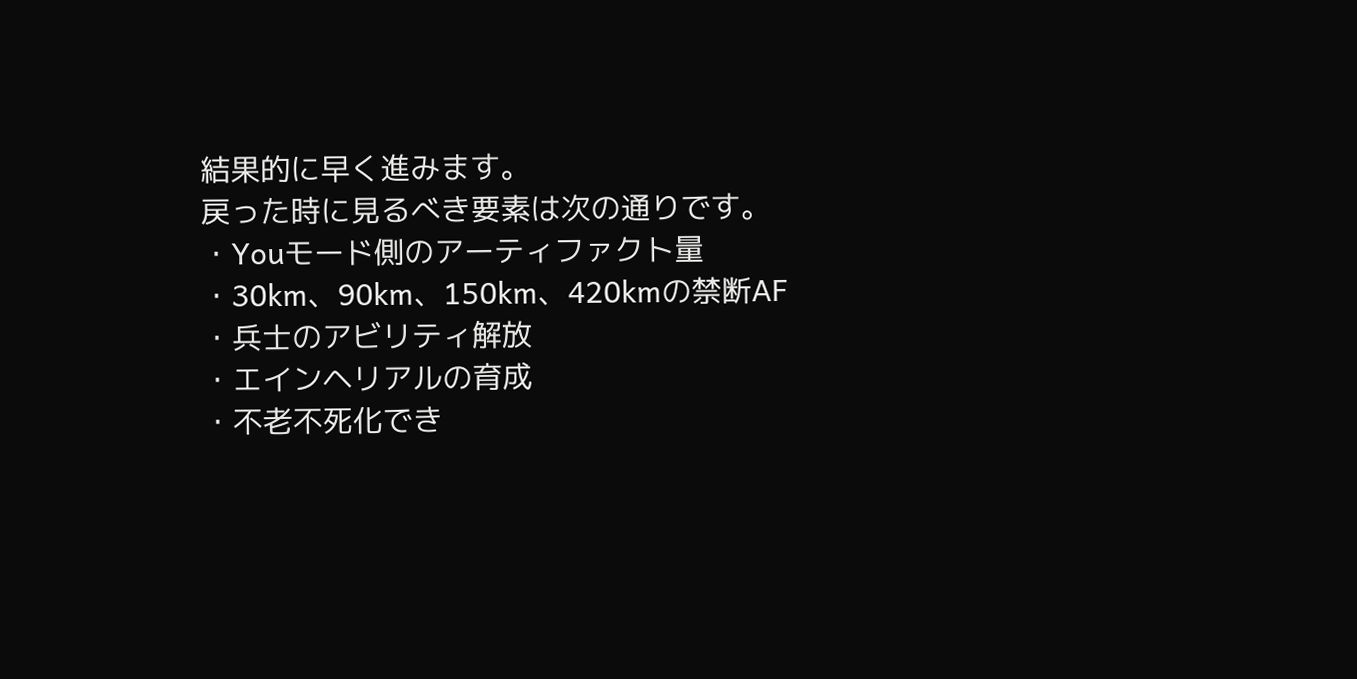結果的に早く進みます。
戻った時に見るべき要素は次の通りです。
・Youモード側のアーティファクト量
・30km、90km、150km、420kmの禁断AF
・兵士のアビリティ解放
・エインヘリアルの育成
・不老不死化でき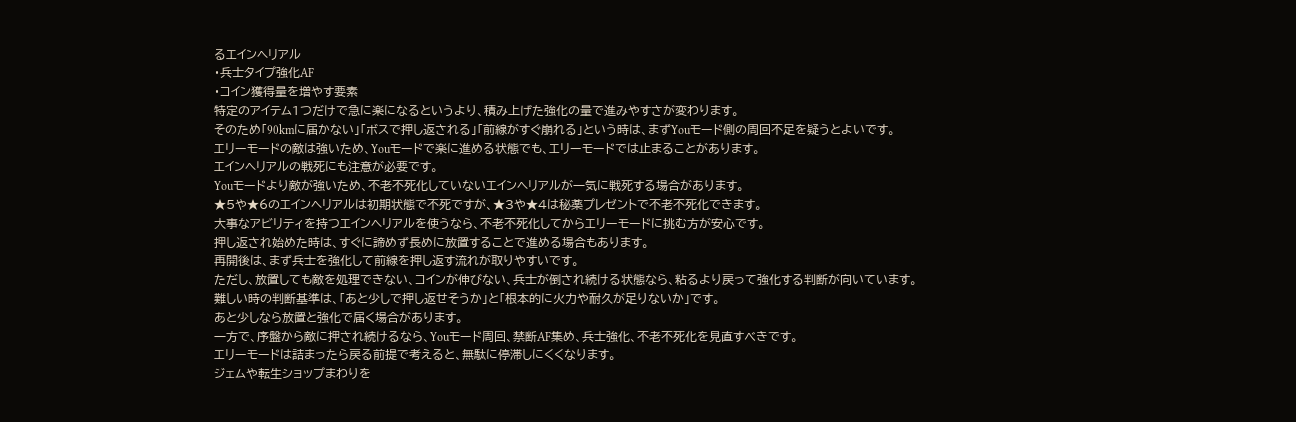るエインヘリアル
・兵士タイプ強化AF
・コイン獲得量を増やす要素
特定のアイテム1つだけで急に楽になるというより、積み上げた強化の量で進みやすさが変わります。
そのため「90kmに届かない」「ボスで押し返される」「前線がすぐ崩れる」という時は、まずYouモード側の周回不足を疑うとよいです。
エリーモードの敵は強いため、Youモードで楽に進める状態でも、エリーモードでは止まることがあります。
エインヘリアルの戦死にも注意が必要です。
Youモードより敵が強いため、不老不死化していないエインヘリアルが一気に戦死する場合があります。
★5や★6のエインヘリアルは初期状態で不死ですが、★3や★4は秘薬プレゼントで不老不死化できます。
大事なアビリティを持つエインヘリアルを使うなら、不老不死化してからエリーモードに挑む方が安心です。
押し返され始めた時は、すぐに諦めず長めに放置することで進める場合もあります。
再開後は、まず兵士を強化して前線を押し返す流れが取りやすいです。
ただし、放置しても敵を処理できない、コインが伸びない、兵士が倒され続ける状態なら、粘るより戻って強化する判断が向いています。
難しい時の判断基準は、「あと少しで押し返せそうか」と「根本的に火力や耐久が足りないか」です。
あと少しなら放置と強化で届く場合があります。
一方で、序盤から敵に押され続けるなら、Youモード周回、禁断AF集め、兵士強化、不老不死化を見直すべきです。
エリーモードは詰まったら戻る前提で考えると、無駄に停滞しにくくなります。
ジェムや転生ショップまわりを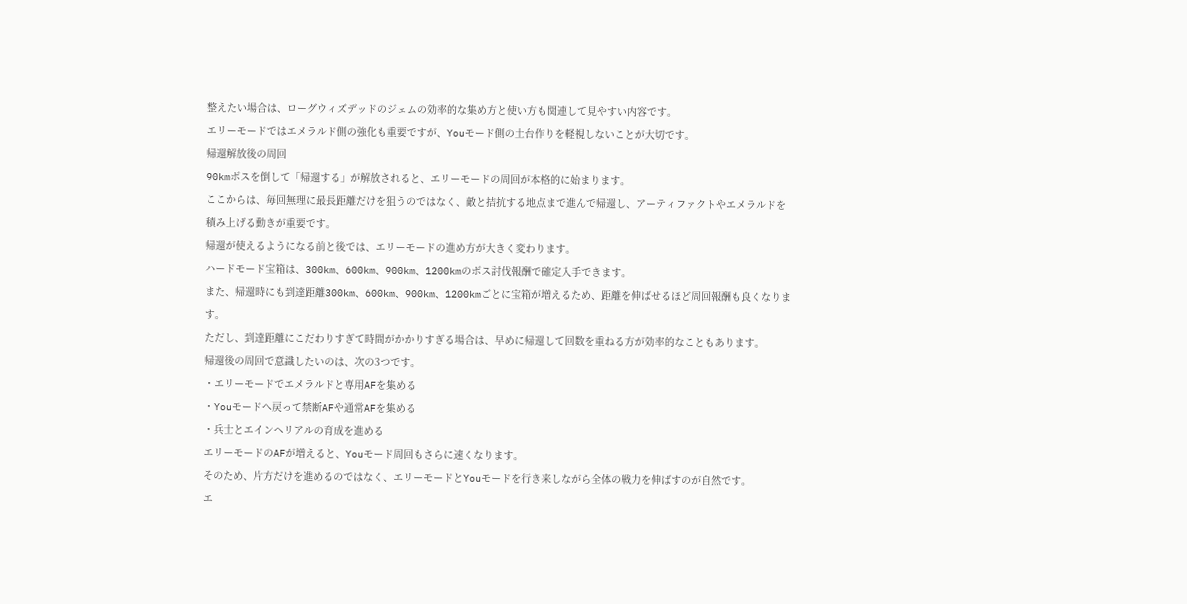整えたい場合は、ローグウィズデッドのジェムの効率的な集め方と使い方も関連して見やすい内容です。
エリーモードではエメラルド側の強化も重要ですが、Youモード側の土台作りを軽視しないことが大切です。
帰還解放後の周回
90kmボスを倒して「帰還する」が解放されると、エリーモードの周回が本格的に始まります。
ここからは、毎回無理に最長距離だけを狙うのではなく、敵と拮抗する地点まで進んで帰還し、アーティファクトやエメラルドを積み上げる動きが重要です。
帰還が使えるようになる前と後では、エリーモードの進め方が大きく変わります。
ハードモード宝箱は、300km、600km、900km、1200kmのボス討伐報酬で確定入手できます。
また、帰還時にも到達距離300km、600km、900km、1200kmごとに宝箱が増えるため、距離を伸ばせるほど周回報酬も良くなります。
ただし、到達距離にこだわりすぎて時間がかかりすぎる場合は、早めに帰還して回数を重ねる方が効率的なこともあります。
帰還後の周回で意識したいのは、次の3つです。
・エリーモードでエメラルドと専用AFを集める
・Youモードへ戻って禁断AFや通常AFを集める
・兵士とエインヘリアルの育成を進める
エリーモードのAFが増えると、Youモード周回もさらに速くなります。
そのため、片方だけを進めるのではなく、エリーモードとYouモードを行き来しながら全体の戦力を伸ばすのが自然です。
エ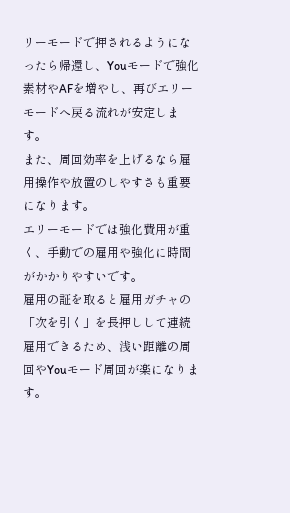リーモードで押されるようになったら帰還し、Youモードで強化素材やAFを増やし、再びエリーモードへ戻る流れが安定します。
また、周回効率を上げるなら雇用操作や放置のしやすさも重要になります。
エリーモードでは強化費用が重く、手動での雇用や強化に時間がかかりやすいです。
雇用の証を取ると雇用ガチャの「次を引く」を長押しして連続雇用できるため、浅い距離の周回やYouモード周回が楽になります。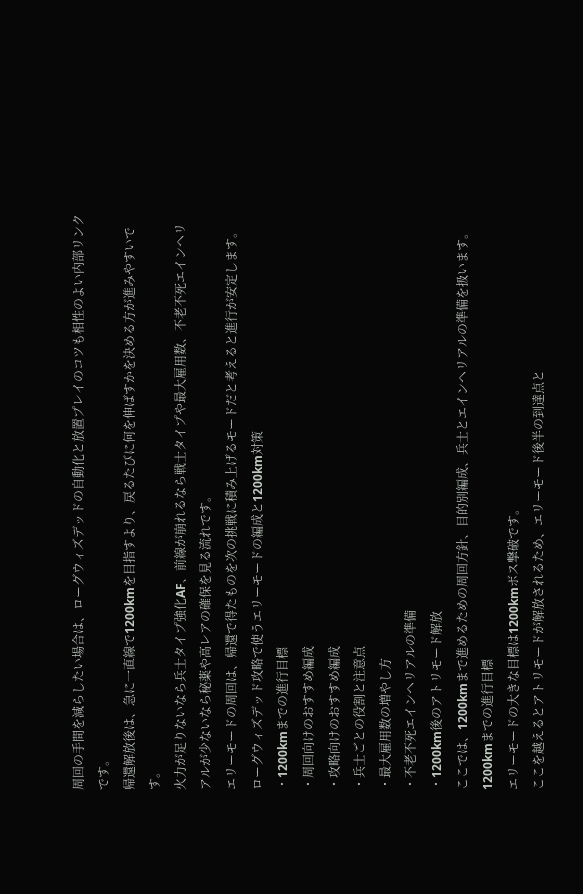周回の手間を減らしたい場合は、ローグウィズデッドの自動化と放置プレイのコツも相性のよい内部リンクです。
帰還解放後は、急に一直線で1200kmを目指すより、戻るたびに何を伸ばすかを決める方が進みやすいです。
火力が足りないなら兵士タイプ強化AF、前線が崩れるなら戦士タイプや最大雇用数、不老不死エインヘリアルが少ないなら秘薬や高レアの確保を見る流れです。
エリーモードの周回は、帰還で得たものを次の挑戦に積み上げるモードだと考えると進行が安定します。
ローグウィズデッド攻略で使うエリーモードの編成と1200km対策
・1200kmまでの進行目標
・周回向けのおすすめ編成
・攻略向けのおすすめ編成
・兵士ごとの役割と注意点
・最大雇用数の増やし方
・不老不死エインヘリアルの準備
・1200km後のアトリモード解放
ここでは、1200kmまで進めるための周回方針、目的別編成、兵士とエインヘリアルの準備を扱います。
1200kmまでの進行目標
エリーモードの大きな目標は1200kmボス撃破です。
ここを越えるとアトリモードが解放されるため、エリーモード後半の到達点と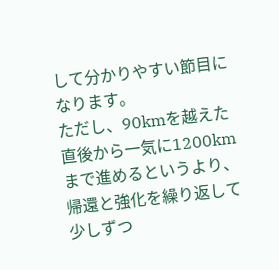して分かりやすい節目になります。
ただし、90kmを越えた直後から一気に1200kmまで進めるというより、帰還と強化を繰り返して少しずつ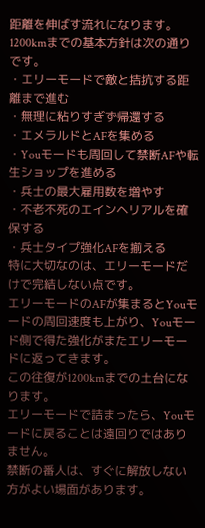距離を伸ばす流れになります。
1200kmまでの基本方針は次の通りです。
・エリーモードで敵と拮抗する距離まで進む
・無理に粘りすぎず帰還する
・エメラルドとAFを集める
・Youモードも周回して禁断AFや転生ショップを進める
・兵士の最大雇用数を増やす
・不老不死のエインヘリアルを確保する
・兵士タイプ強化AFを揃える
特に大切なのは、エリーモードだけで完結しない点です。
エリーモードのAFが集まるとYouモードの周回速度も上がり、Youモード側で得た強化がまたエリーモードに返ってきます。
この往復が1200kmまでの土台になります。
エリーモードで詰まったら、Youモードに戻ることは遠回りではありません。
禁断の番人は、すぐに解放しない方がよい場面があります。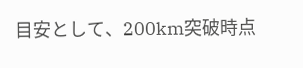目安として、200km突破時点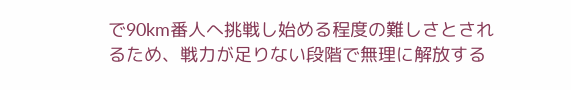で90km番人へ挑戦し始める程度の難しさとされるため、戦力が足りない段階で無理に解放する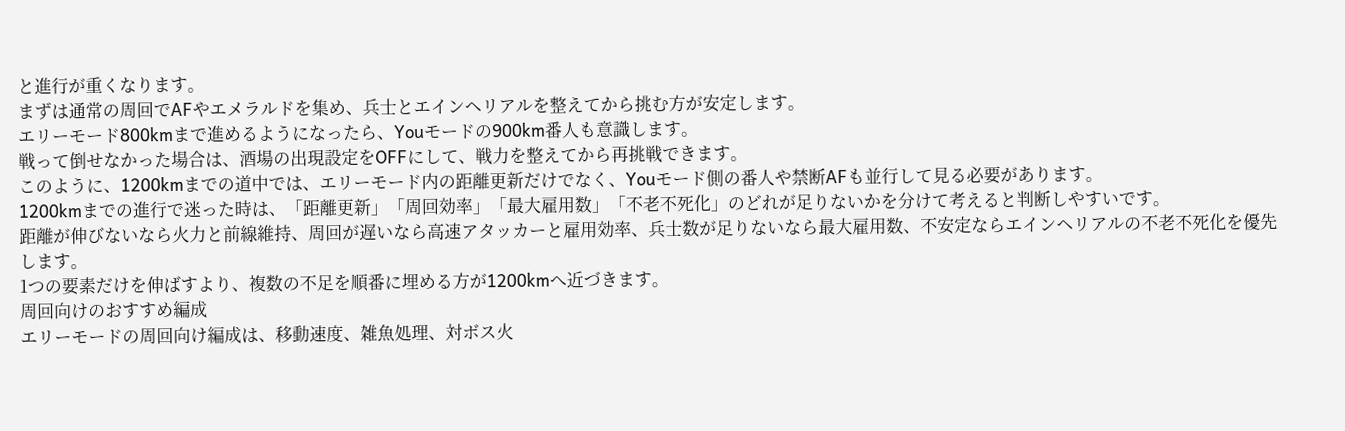と進行が重くなります。
まずは通常の周回でAFやエメラルドを集め、兵士とエインヘリアルを整えてから挑む方が安定します。
エリーモード800kmまで進めるようになったら、Youモードの900km番人も意識します。
戦って倒せなかった場合は、酒場の出現設定をOFFにして、戦力を整えてから再挑戦できます。
このように、1200kmまでの道中では、エリーモード内の距離更新だけでなく、Youモード側の番人や禁断AFも並行して見る必要があります。
1200kmまでの進行で迷った時は、「距離更新」「周回効率」「最大雇用数」「不老不死化」のどれが足りないかを分けて考えると判断しやすいです。
距離が伸びないなら火力と前線維持、周回が遅いなら高速アタッカーと雇用効率、兵士数が足りないなら最大雇用数、不安定ならエインヘリアルの不老不死化を優先します。
1つの要素だけを伸ばすより、複数の不足を順番に埋める方が1200kmへ近づきます。
周回向けのおすすめ編成
エリーモードの周回向け編成は、移動速度、雑魚処理、対ボス火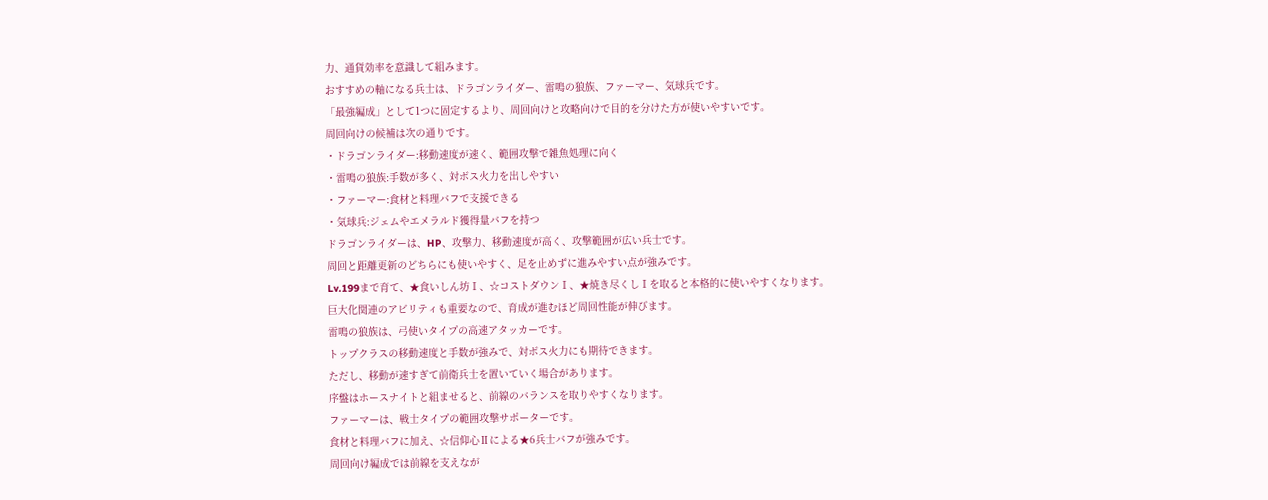力、通貨効率を意識して組みます。
おすすめの軸になる兵士は、ドラゴンライダー、雷鳴の狼族、ファーマー、気球兵です。
「最強編成」として1つに固定するより、周回向けと攻略向けで目的を分けた方が使いやすいです。
周回向けの候補は次の通りです。
・ドラゴンライダー:移動速度が速く、範囲攻撃で雑魚処理に向く
・雷鳴の狼族:手数が多く、対ボス火力を出しやすい
・ファーマー:食材と料理バフで支援できる
・気球兵:ジェムやエメラルド獲得量バフを持つ
ドラゴンライダーは、HP、攻撃力、移動速度が高く、攻撃範囲が広い兵士です。
周回と距離更新のどちらにも使いやすく、足を止めずに進みやすい点が強みです。
Lv.199まで育て、★食いしん坊Ⅰ、☆コストダウンⅠ、★焼き尽くしⅠを取ると本格的に使いやすくなります。
巨大化関連のアビリティも重要なので、育成が進むほど周回性能が伸びます。
雷鳴の狼族は、弓使いタイプの高速アタッカーです。
トップクラスの移動速度と手数が強みで、対ボス火力にも期待できます。
ただし、移動が速すぎて前衛兵士を置いていく場合があります。
序盤はホースナイトと組ませると、前線のバランスを取りやすくなります。
ファーマーは、戦士タイプの範囲攻撃サポーターです。
食材と料理バフに加え、☆信仰心Ⅱによる★6兵士バフが強みです。
周回向け編成では前線を支えなが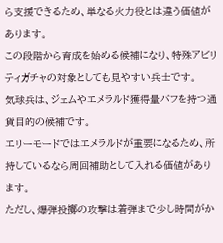ら支援できるため、単なる火力役とは違う価値があります。
この段階から育成を始める候補になり、特殊アビリティガチャの対象としても見やすい兵士です。
気球兵は、ジェムやエメラルド獲得量バフを持つ通貨目的の候補です。
エリーモードではエメラルドが重要になるため、所持しているなら周回補助として入れる価値があります。
ただし、爆弾投擲の攻撃は着弾まで少し時間がか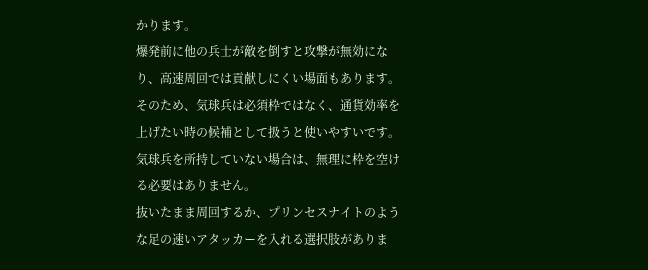かります。
爆発前に他の兵士が敵を倒すと攻撃が無効になり、高速周回では貢献しにくい場面もあります。
そのため、気球兵は必須枠ではなく、通貨効率を上げたい時の候補として扱うと使いやすいです。
気球兵を所持していない場合は、無理に枠を空ける必要はありません。
抜いたまま周回するか、プリンセスナイトのような足の速いアタッカーを入れる選択肢がありま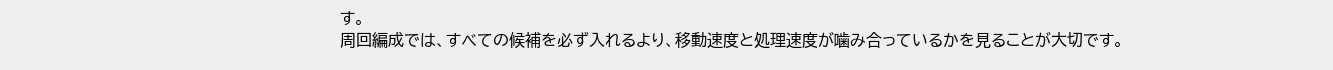す。
周回編成では、すべての候補を必ず入れるより、移動速度と処理速度が噛み合っているかを見ることが大切です。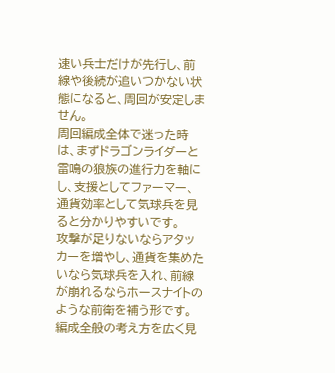速い兵士だけが先行し、前線や後続が追いつかない状態になると、周回が安定しません。
周回編成全体で迷った時は、まずドラゴンライダーと雷鳴の狼族の進行力を軸にし、支援としてファーマー、通貨効率として気球兵を見ると分かりやすいです。
攻撃が足りないならアタッカーを増やし、通貨を集めたいなら気球兵を入れ、前線が崩れるならホースナイトのような前衛を補う形です。
編成全般の考え方を広く見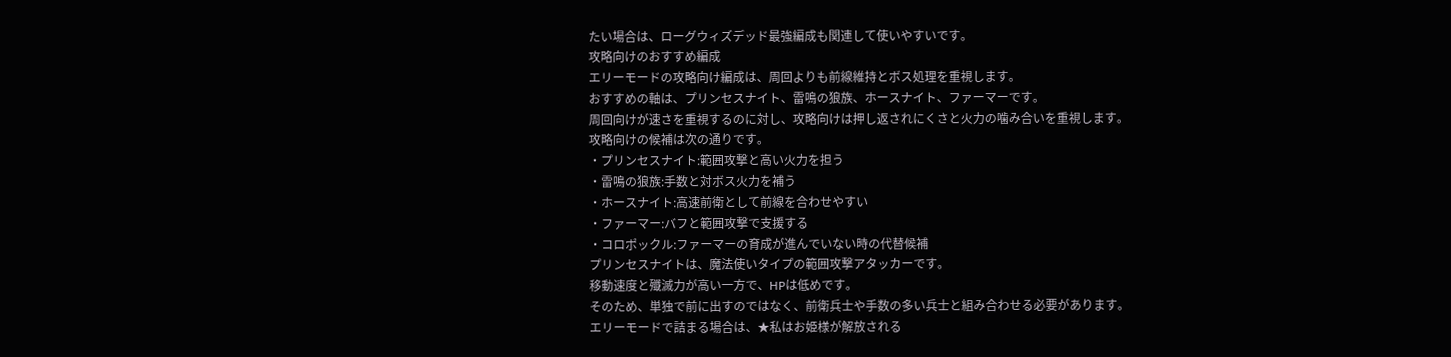たい場合は、ローグウィズデッド最強編成も関連して使いやすいです。
攻略向けのおすすめ編成
エリーモードの攻略向け編成は、周回よりも前線維持とボス処理を重視します。
おすすめの軸は、プリンセスナイト、雷鳴の狼族、ホースナイト、ファーマーです。
周回向けが速さを重視するのに対し、攻略向けは押し返されにくさと火力の噛み合いを重視します。
攻略向けの候補は次の通りです。
・プリンセスナイト:範囲攻撃と高い火力を担う
・雷鳴の狼族:手数と対ボス火力を補う
・ホースナイト:高速前衛として前線を合わせやすい
・ファーマー:バフと範囲攻撃で支援する
・コロポックル:ファーマーの育成が進んでいない時の代替候補
プリンセスナイトは、魔法使いタイプの範囲攻撃アタッカーです。
移動速度と殲滅力が高い一方で、HPは低めです。
そのため、単独で前に出すのではなく、前衛兵士や手数の多い兵士と組み合わせる必要があります。
エリーモードで詰まる場合は、★私はお姫様が解放される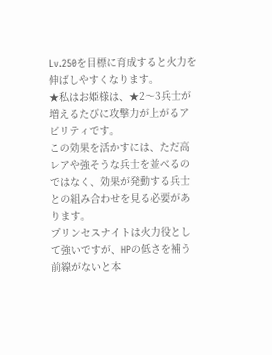Lv.250を目標に育成すると火力を伸ばしやすくなります。
★私はお姫様は、★2〜3兵士が増えるたびに攻撃力が上がるアビリティです。
この効果を活かすには、ただ高レアや強そうな兵士を並べるのではなく、効果が発動する兵士との組み合わせを見る必要があります。
プリンセスナイトは火力役として強いですが、HPの低さを補う前線がないと本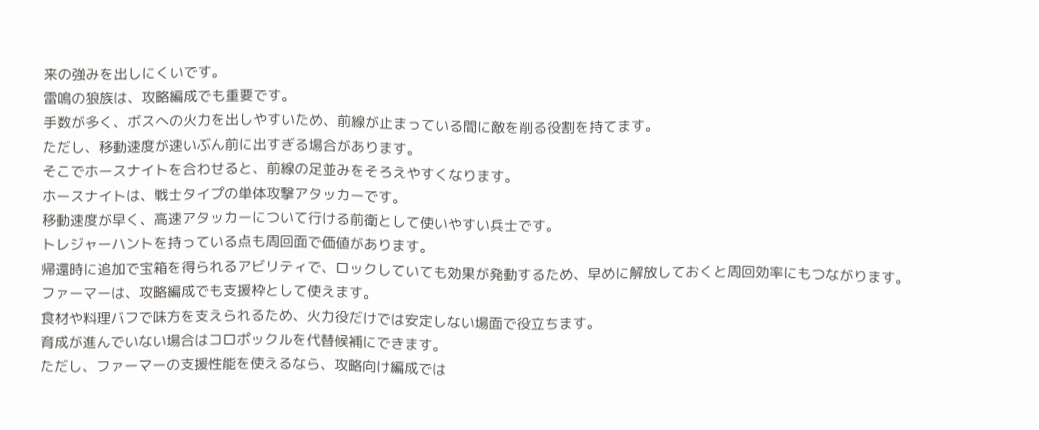来の強みを出しにくいです。
雷鳴の狼族は、攻略編成でも重要です。
手数が多く、ボスへの火力を出しやすいため、前線が止まっている間に敵を削る役割を持てます。
ただし、移動速度が速いぶん前に出すぎる場合があります。
そこでホースナイトを合わせると、前線の足並みをそろえやすくなります。
ホースナイトは、戦士タイプの単体攻撃アタッカーです。
移動速度が早く、高速アタッカーについて行ける前衛として使いやすい兵士です。
トレジャーハントを持っている点も周回面で価値があります。
帰還時に追加で宝箱を得られるアビリティで、ロックしていても効果が発動するため、早めに解放しておくと周回効率にもつながります。
ファーマーは、攻略編成でも支援枠として使えます。
食材や料理バフで味方を支えられるため、火力役だけでは安定しない場面で役立ちます。
育成が進んでいない場合はコロポックルを代替候補にできます。
ただし、ファーマーの支援性能を使えるなら、攻略向け編成では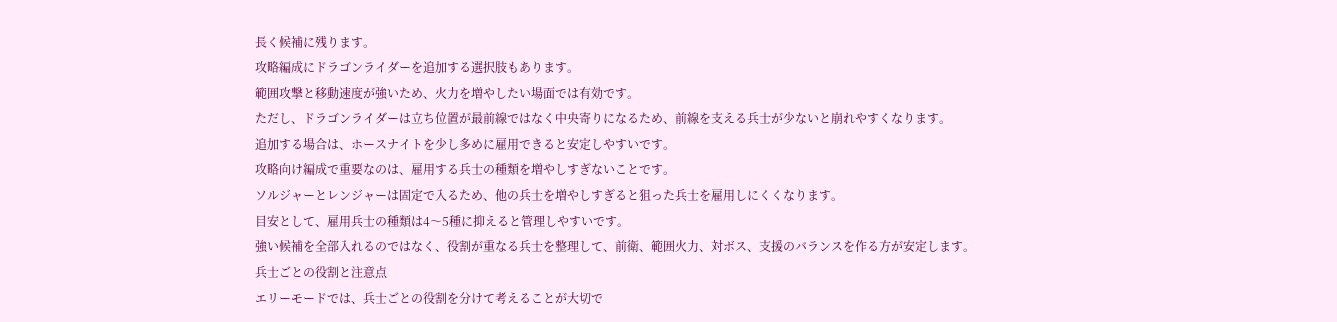長く候補に残ります。
攻略編成にドラゴンライダーを追加する選択肢もあります。
範囲攻撃と移動速度が強いため、火力を増やしたい場面では有効です。
ただし、ドラゴンライダーは立ち位置が最前線ではなく中央寄りになるため、前線を支える兵士が少ないと崩れやすくなります。
追加する場合は、ホースナイトを少し多めに雇用できると安定しやすいです。
攻略向け編成で重要なのは、雇用する兵士の種類を増やしすぎないことです。
ソルジャーとレンジャーは固定で入るため、他の兵士を増やしすぎると狙った兵士を雇用しにくくなります。
目安として、雇用兵士の種類は4〜5種に抑えると管理しやすいです。
強い候補を全部入れるのではなく、役割が重なる兵士を整理して、前衛、範囲火力、対ボス、支援のバランスを作る方が安定します。
兵士ごとの役割と注意点
エリーモードでは、兵士ごとの役割を分けて考えることが大切で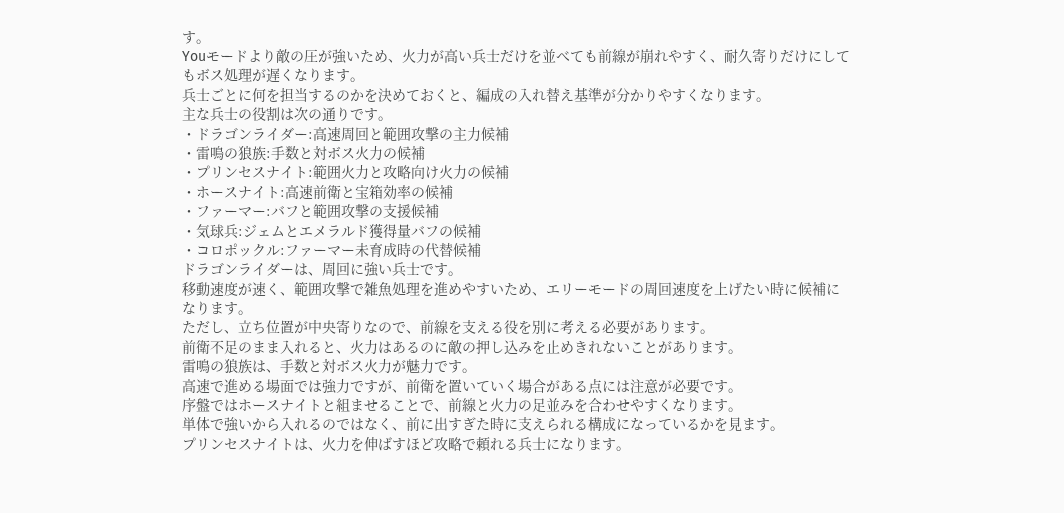す。
Youモードより敵の圧が強いため、火力が高い兵士だけを並べても前線が崩れやすく、耐久寄りだけにしてもボス処理が遅くなります。
兵士ごとに何を担当するのかを決めておくと、編成の入れ替え基準が分かりやすくなります。
主な兵士の役割は次の通りです。
・ドラゴンライダー:高速周回と範囲攻撃の主力候補
・雷鳴の狼族:手数と対ボス火力の候補
・プリンセスナイト:範囲火力と攻略向け火力の候補
・ホースナイト:高速前衛と宝箱効率の候補
・ファーマー:バフと範囲攻撃の支援候補
・気球兵:ジェムとエメラルド獲得量バフの候補
・コロポックル:ファーマー未育成時の代替候補
ドラゴンライダーは、周回に強い兵士です。
移動速度が速く、範囲攻撃で雑魚処理を進めやすいため、エリーモードの周回速度を上げたい時に候補になります。
ただし、立ち位置が中央寄りなので、前線を支える役を別に考える必要があります。
前衛不足のまま入れると、火力はあるのに敵の押し込みを止めきれないことがあります。
雷鳴の狼族は、手数と対ボス火力が魅力です。
高速で進める場面では強力ですが、前衛を置いていく場合がある点には注意が必要です。
序盤ではホースナイトと組ませることで、前線と火力の足並みを合わせやすくなります。
単体で強いから入れるのではなく、前に出すぎた時に支えられる構成になっているかを見ます。
プリンセスナイトは、火力を伸ばすほど攻略で頼れる兵士になります。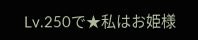Lv.250で★私はお姫様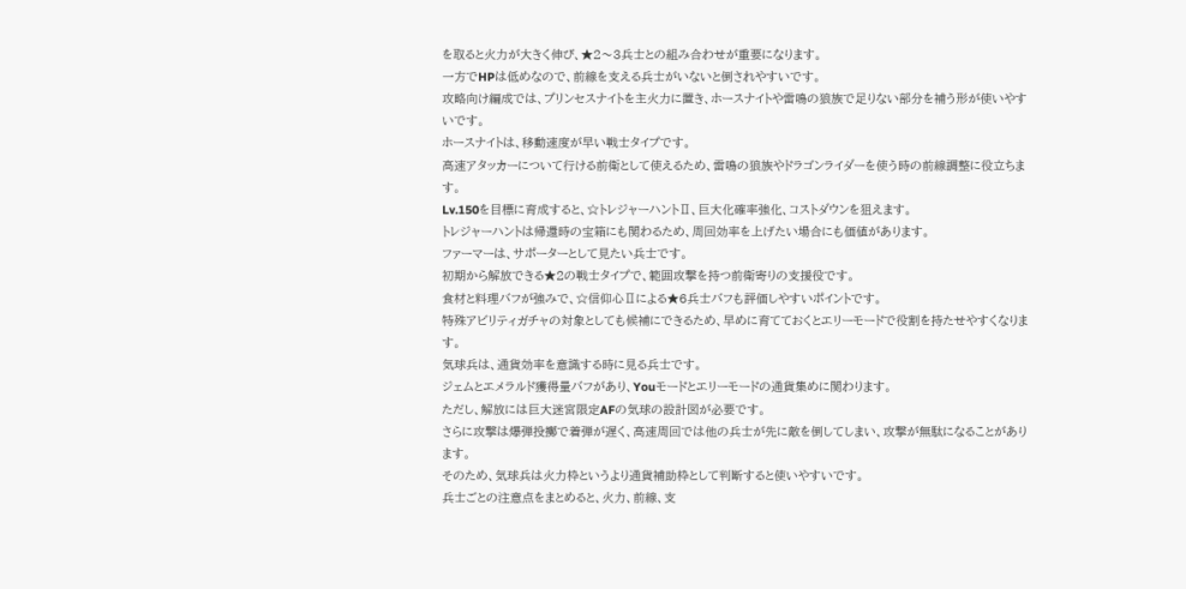を取ると火力が大きく伸び、★2〜3兵士との組み合わせが重要になります。
一方でHPは低めなので、前線を支える兵士がいないと倒されやすいです。
攻略向け編成では、プリンセスナイトを主火力に置き、ホースナイトや雷鳴の狼族で足りない部分を補う形が使いやすいです。
ホースナイトは、移動速度が早い戦士タイプです。
高速アタッカーについて行ける前衛として使えるため、雷鳴の狼族やドラゴンライダーを使う時の前線調整に役立ちます。
Lv.150を目標に育成すると、☆トレジャーハントⅡ、巨大化確率強化、コストダウンを狙えます。
トレジャーハントは帰還時の宝箱にも関わるため、周回効率を上げたい場合にも価値があります。
ファーマーは、サポーターとして見たい兵士です。
初期から解放できる★2の戦士タイプで、範囲攻撃を持つ前衛寄りの支援役です。
食材と料理バフが強みで、☆信仰心Ⅱによる★6兵士バフも評価しやすいポイントです。
特殊アビリティガチャの対象としても候補にできるため、早めに育てておくとエリーモードで役割を持たせやすくなります。
気球兵は、通貨効率を意識する時に見る兵士です。
ジェムとエメラルド獲得量バフがあり、Youモードとエリーモードの通貨集めに関わります。
ただし、解放には巨大迷宮限定AFの気球の設計図が必要です。
さらに攻撃は爆弾投擲で着弾が遅く、高速周回では他の兵士が先に敵を倒してしまい、攻撃が無駄になることがあります。
そのため、気球兵は火力枠というより通貨補助枠として判断すると使いやすいです。
兵士ごとの注意点をまとめると、火力、前線、支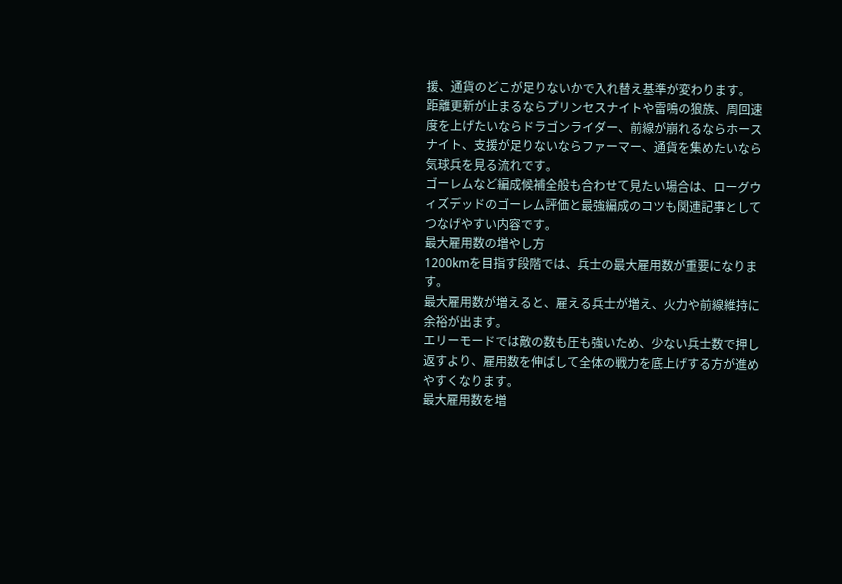援、通貨のどこが足りないかで入れ替え基準が変わります。
距離更新が止まるならプリンセスナイトや雷鳴の狼族、周回速度を上げたいならドラゴンライダー、前線が崩れるならホースナイト、支援が足りないならファーマー、通貨を集めたいなら気球兵を見る流れです。
ゴーレムなど編成候補全般も合わせて見たい場合は、ローグウィズデッドのゴーレム評価と最強編成のコツも関連記事としてつなげやすい内容です。
最大雇用数の増やし方
1200kmを目指す段階では、兵士の最大雇用数が重要になります。
最大雇用数が増えると、雇える兵士が増え、火力や前線維持に余裕が出ます。
エリーモードでは敵の数も圧も強いため、少ない兵士数で押し返すより、雇用数を伸ばして全体の戦力を底上げする方が進めやすくなります。
最大雇用数を増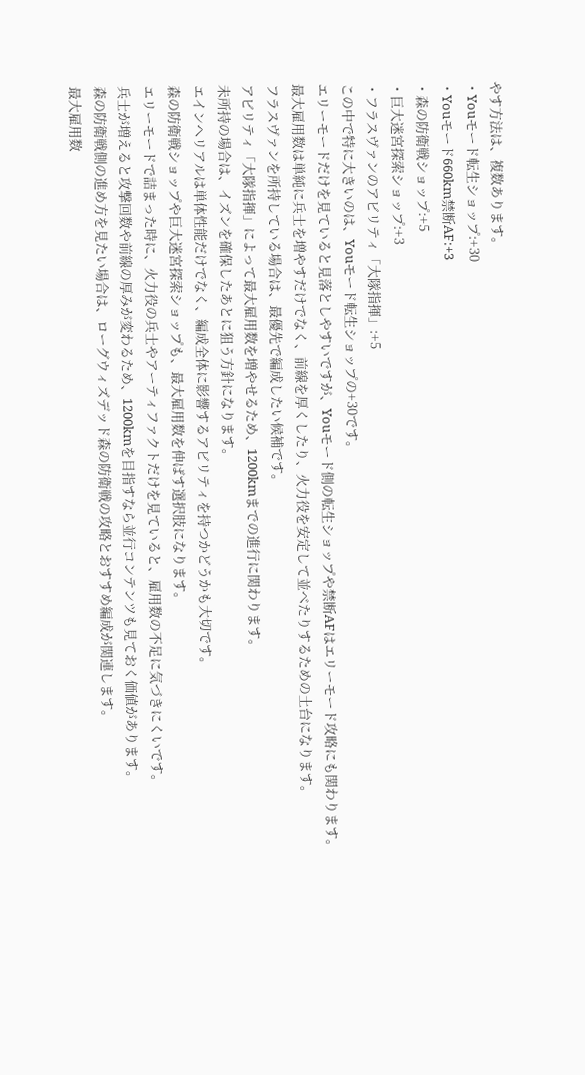やす方法は、複数あります。
・Youモード転生ショップ:+30
・Youモード660km禁断AF:+3
・森の防衛戦ショップ:+5
・巨大迷宮探索ショップ:+3
・フラスヴァンのアビリティ「大隊指揮」:+5
この中で特に大きいのは、Youモード転生ショップの+30です。
エリーモードだけを見ていると見落としやすいですが、Youモード側の転生ショップや禁断AFはエリーモード攻略にも関わります。
最大雇用数は単純に兵士を増やすだけでなく、前線を厚くしたり、火力役を安定して並べたりするための土台になります。
フラスヴァンを所持している場合は、最優先で編成したい候補です。
アビリティ「大隊指揮」によって最大雇用数を増やせるため、1200kmまでの進行に関わります。
未所持の場合は、イズンを確保したあとに狙う方針になります。
エインヘリアルは単体性能だけでなく、編成全体に影響するアビリティを持つかどうかも大切です。
森の防衛戦ショップや巨大迷宮探索ショップも、最大雇用数を伸ばす選択肢になります。
エリーモードで詰まった時に、火力役の兵士やアーティファクトだけを見ていると、雇用数の不足に気づきにくいです。
兵士が増えると攻撃回数や前線の厚みが変わるため、1200kmを目指すなら並行コンテンツも見ておく価値があります。
森の防衛戦側の進め方を見たい場合は、ローグウィズデッド森の防衛戦の攻略とおすすめ編成が関連します。
最大雇用数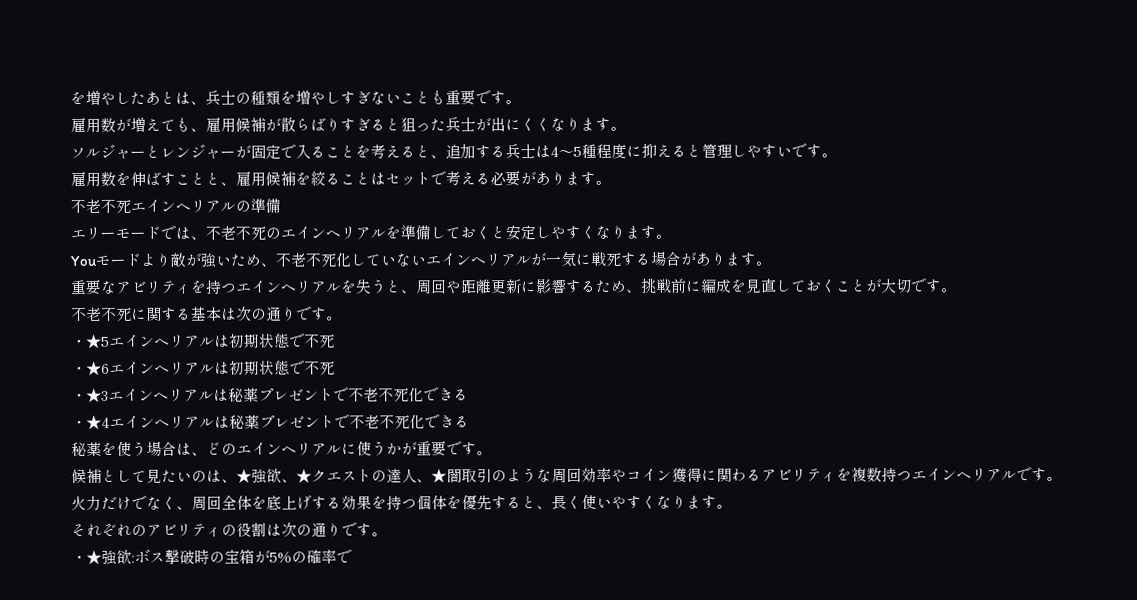を増やしたあとは、兵士の種類を増やしすぎないことも重要です。
雇用数が増えても、雇用候補が散らばりすぎると狙った兵士が出にくくなります。
ソルジャーとレンジャーが固定で入ることを考えると、追加する兵士は4〜5種程度に抑えると管理しやすいです。
雇用数を伸ばすことと、雇用候補を絞ることはセットで考える必要があります。
不老不死エインヘリアルの準備
エリーモードでは、不老不死のエインヘリアルを準備しておくと安定しやすくなります。
Youモードより敵が強いため、不老不死化していないエインヘリアルが一気に戦死する場合があります。
重要なアビリティを持つエインヘリアルを失うと、周回や距離更新に影響するため、挑戦前に編成を見直しておくことが大切です。
不老不死に関する基本は次の通りです。
・★5エインヘリアルは初期状態で不死
・★6エインヘリアルは初期状態で不死
・★3エインヘリアルは秘薬プレゼントで不老不死化できる
・★4エインヘリアルは秘薬プレゼントで不老不死化できる
秘薬を使う場合は、どのエインヘリアルに使うかが重要です。
候補として見たいのは、★強欲、★クエストの達人、★闇取引のような周回効率やコイン獲得に関わるアビリティを複数持つエインヘリアルです。
火力だけでなく、周回全体を底上げする効果を持つ個体を優先すると、長く使いやすくなります。
それぞれのアビリティの役割は次の通りです。
・★強欲:ボス撃破時の宝箱が5%の確率で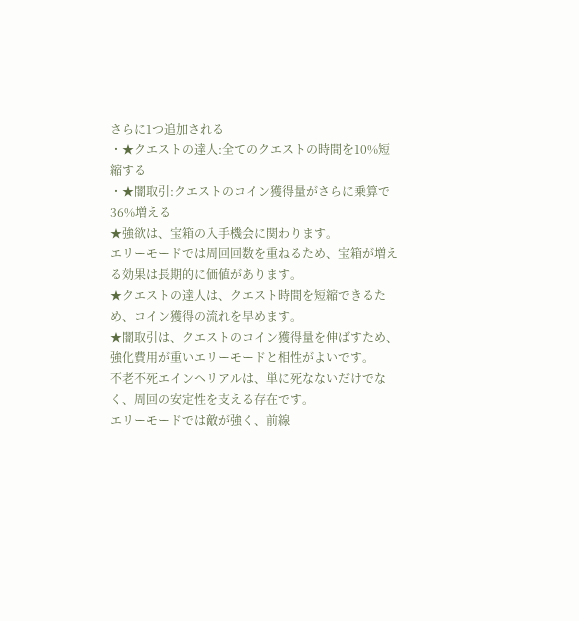さらに1つ追加される
・★クエストの達人:全てのクエストの時間を10%短縮する
・★闇取引:クエストのコイン獲得量がさらに乗算で36%増える
★強欲は、宝箱の入手機会に関わります。
エリーモードでは周回回数を重ねるため、宝箱が増える効果は長期的に価値があります。
★クエストの達人は、クエスト時間を短縮できるため、コイン獲得の流れを早めます。
★闇取引は、クエストのコイン獲得量を伸ばすため、強化費用が重いエリーモードと相性がよいです。
不老不死エインヘリアルは、単に死なないだけでなく、周回の安定性を支える存在です。
エリーモードでは敵が強く、前線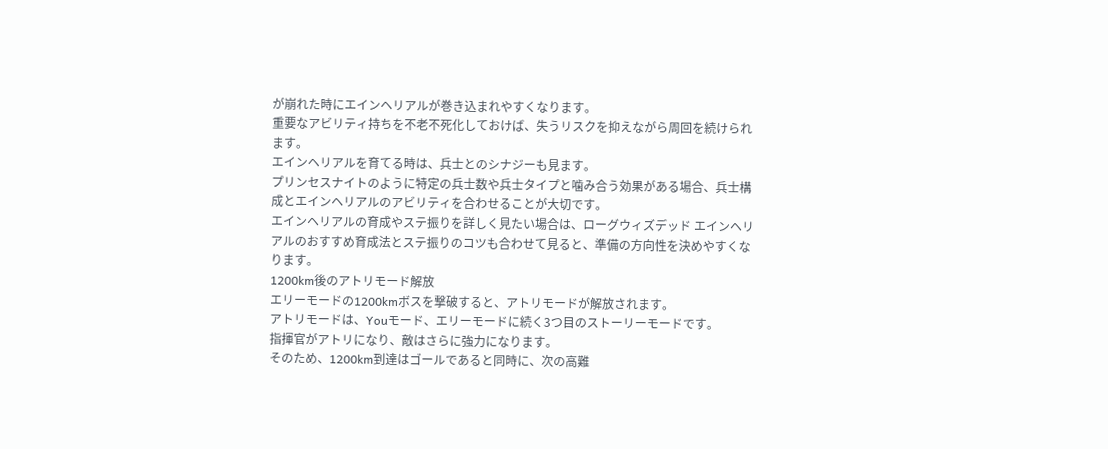が崩れた時にエインヘリアルが巻き込まれやすくなります。
重要なアビリティ持ちを不老不死化しておけば、失うリスクを抑えながら周回を続けられます。
エインヘリアルを育てる時は、兵士とのシナジーも見ます。
プリンセスナイトのように特定の兵士数や兵士タイプと噛み合う効果がある場合、兵士構成とエインヘリアルのアビリティを合わせることが大切です。
エインヘリアルの育成やステ振りを詳しく見たい場合は、ローグウィズデッド エインヘリアルのおすすめ育成法とステ振りのコツも合わせて見ると、準備の方向性を決めやすくなります。
1200km後のアトリモード解放
エリーモードの1200kmボスを撃破すると、アトリモードが解放されます。
アトリモードは、Youモード、エリーモードに続く3つ目のストーリーモードです。
指揮官がアトリになり、敵はさらに強力になります。
そのため、1200km到達はゴールであると同時に、次の高難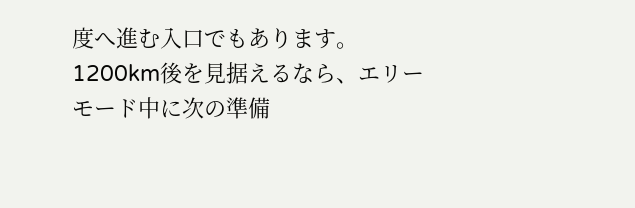度へ進む入口でもあります。
1200km後を見据えるなら、エリーモード中に次の準備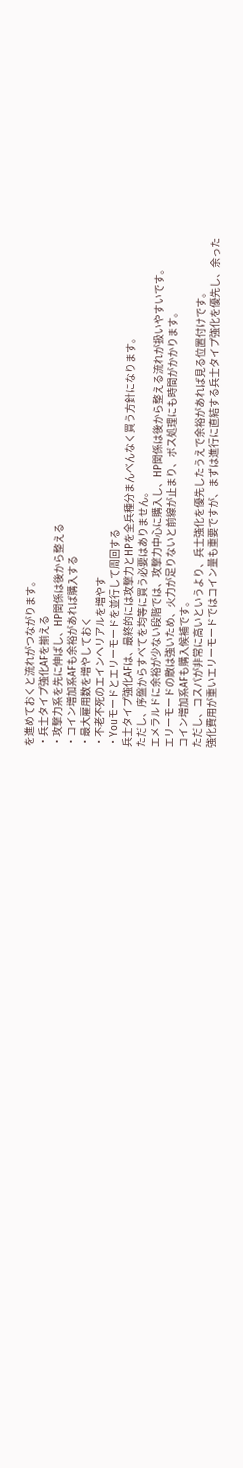を進めておくと流れがつながります。
・兵士タイプ強化AFを揃える
・攻撃力系を先に伸ばし、HP関係は後から整える
・コイン増加系AFも余裕があれば購入する
・最大雇用数を増やしておく
・不老不死のエインヘリアルを増やす
・Youモードとエリーモードを並行して周回する
兵士タイプ強化AFは、最終的には攻撃力とHPを全兵種分まんべんなく買う方針になります。
ただし、序盤からすべてを均等に買う必要はありません。
エメラルドに余裕が少ない段階では、攻撃力中心に購入し、HP関係は後から整える流れが扱いやすいです。
エリーモードの敵は強いため、火力が足りないと前線が止まり、ボス処理にも時間がかかります。
コイン増加系AFも購入候補です。
ただし、コスパが非常に高いというより、兵士強化を優先したうえで余裕があれば見る位置付けです。
強化費用が重いエリーモードではコイン量も重要ですが、まずは進行に直結する兵士タイプ強化を優先し、余った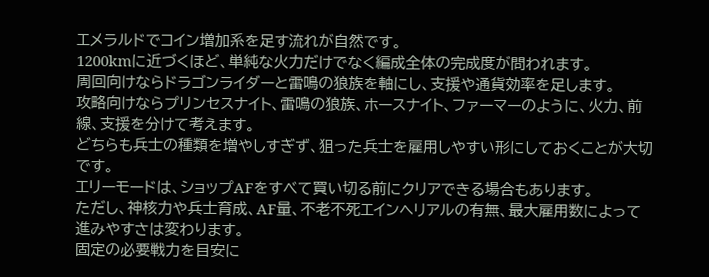エメラルドでコイン増加系を足す流れが自然です。
1200kmに近づくほど、単純な火力だけでなく編成全体の完成度が問われます。
周回向けならドラゴンライダーと雷鳴の狼族を軸にし、支援や通貨効率を足します。
攻略向けならプリンセスナイト、雷鳴の狼族、ホースナイト、ファーマーのように、火力、前線、支援を分けて考えます。
どちらも兵士の種類を増やしすぎず、狙った兵士を雇用しやすい形にしておくことが大切です。
エリーモードは、ショップAFをすべて買い切る前にクリアできる場合もあります。
ただし、神核力や兵士育成、AF量、不老不死エインヘリアルの有無、最大雇用数によって進みやすさは変わります。
固定の必要戦力を目安に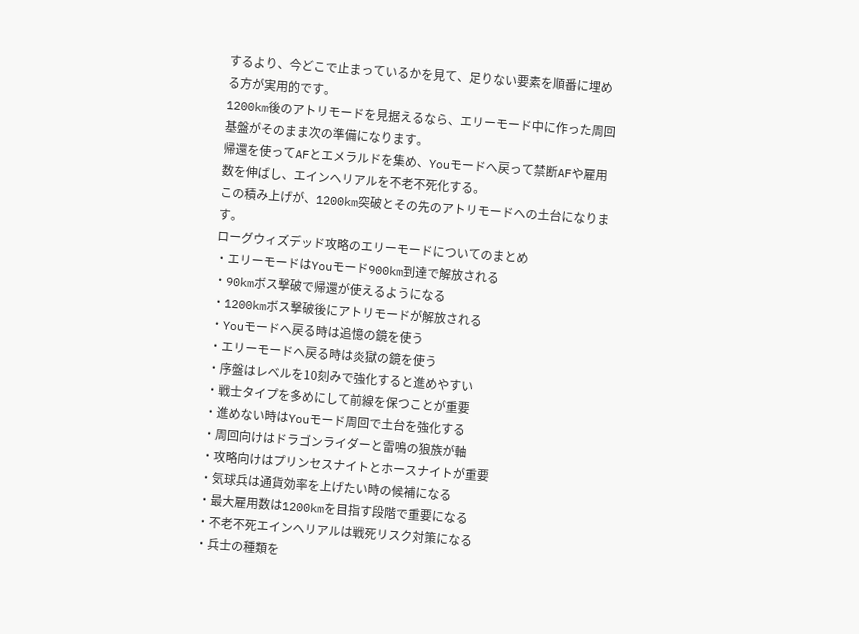するより、今どこで止まっているかを見て、足りない要素を順番に埋める方が実用的です。
1200km後のアトリモードを見据えるなら、エリーモード中に作った周回基盤がそのまま次の準備になります。
帰還を使ってAFとエメラルドを集め、Youモードへ戻って禁断AFや雇用数を伸ばし、エインヘリアルを不老不死化する。
この積み上げが、1200km突破とその先のアトリモードへの土台になります。
ローグウィズデッド攻略のエリーモードについてのまとめ
・エリーモードはYouモード900km到達で解放される
・90kmボス撃破で帰還が使えるようになる
・1200kmボス撃破後にアトリモードが解放される
・Youモードへ戻る時は追憶の鏡を使う
・エリーモードへ戻る時は炎獄の鏡を使う
・序盤はレベルを10刻みで強化すると進めやすい
・戦士タイプを多めにして前線を保つことが重要
・進めない時はYouモード周回で土台を強化する
・周回向けはドラゴンライダーと雷鳴の狼族が軸
・攻略向けはプリンセスナイトとホースナイトが重要
・気球兵は通貨効率を上げたい時の候補になる
・最大雇用数は1200kmを目指す段階で重要になる
・不老不死エインヘリアルは戦死リスク対策になる
・兵士の種類を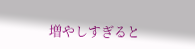増やしすぎると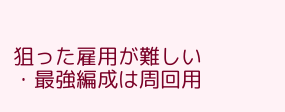狙った雇用が難しい
・最強編成は周回用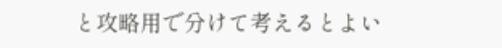と攻略用で分けて考えるとよい